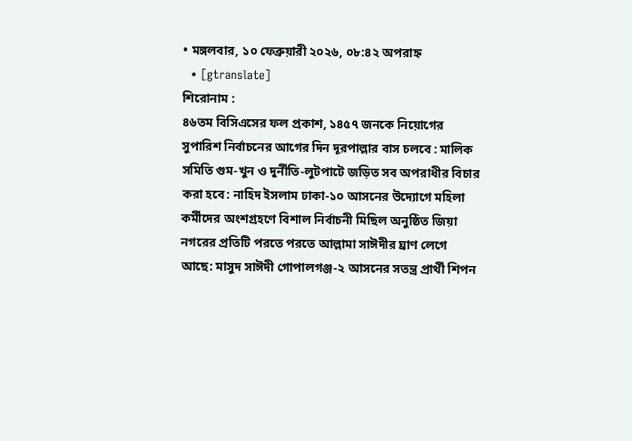• মঙ্গলবার, ১০ ফেব্রুয়ারী ২০২৬, ০৮:৪২ অপরাহ্ন
  • [gtranslate]
শিরোনাম :
৪৬তম বিসিএসের ফল প্রকাশ, ১৪৫৭ জনকে নিয়োগের সুপারিশ নির্বাচনের আগের দিন দূরপাল্লার বাস চলবে : মালিক সমিতি গুম-খুন ও দুর্নীতি-লুটপাটে জড়িত সব অপরাধীর বিচার করা হবে: নাহিদ ইসলাম ঢাকা-১০ আসনের উদ্যোগে মহিলা কর্মীদের অংশগ্রহণে বিশাল নির্বাচনী মিছিল অনুষ্ঠিত জিয়া নগরের প্রতিটি পরতে পরতে আল্লামা সাঈদীর ঘ্রাণ লেগে আছে: মাসুদ সাঈদী গোপালগঞ্জ-২ আসনের সতন্ত্র প্রার্থী শিপন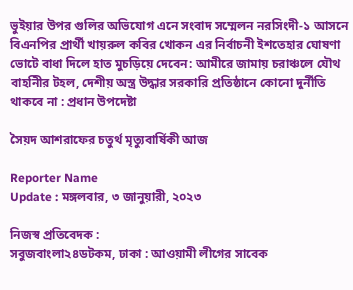ভুইয়ার উপর গুলির অভিযোগ এনে সংবাদ সম্মেলন নরসিংদী-১ আসনে বিএনপির প্রার্থী খায়রুল কবির খোকন এর নির্বাচনী ইশতেহার ঘোষণা ভোটে বাধা দিলে হাত মুচড়িয়ে দেবেন: আমীরে জামায় চরাঞ্চলে যৌথ বাহনিীর টহল, দেশীয় অস্ত্র উদ্ধার সরকারি প্রতিষ্ঠানে কোনো দুর্নীতি থাকবে না : প্রধান উপদেষ্টা

সৈয়দ আশরাফের চতুর্থ মৃত্যুবার্ষিকী আজ

Reporter Name
Update : মঙ্গলবার, ৩ জানুয়ারী, ২০২৩

নিজস্ব প্রতিবেদক :
সবুজবাংলা২৪ডটকম, ঢাকা : আওয়ামী লীগের সাবেক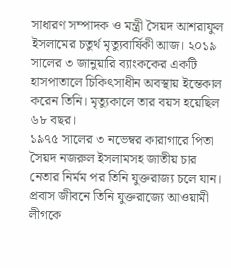সাধারণ সম্পাদক ও মন্ত্রী সৈয়দ আশরাফুল ইসলামের চতুর্থ মৃত্যুবার্ষিকী আজ। ২০১৯ সালের ৩ জানুয়ারি ব্যাংককের একটি হাসপাতালে চিকিৎসাধীন অবস্থায় ইন্তেকাল করেন তিনি। মৃত্যুকালে তার বয়স হয়েছিল ৬৮ বছর।
১৯৭৫ সালের ৩ নভেম্বর কারাগারে পিতা সৈয়দ নজরুল ইসলামসহ জাতীয় চার নেতার নির্মম পর তিনি যুক্তরাজ্য চলে যান। প্রবাস জীবনে তিনি যুক্তরাজ্যে আওয়ামী লীগকে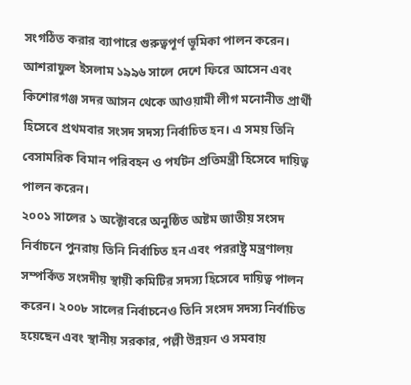সংগঠিত করার ব্যাপারে গুরুত্বপূর্ণ ভূমিকা পালন করেন।
আশরাফুল ইসলাম ১৯৯৬ সালে দেশে ফিরে আসেন এবং কিশোরগঞ্জ সদর আসন থেকে আওয়ামী লীগ মনোনীত প্রার্থী হিসেবে প্রথমবার সংসদ সদস্য নির্বাচিত হন। এ সময় তিনি বেসামরিক বিমান পরিবহন ও পর্যটন প্রতিমন্ত্রী হিসেবে দায়িত্ব পালন করেন।
২০০১ সালের ১ অক্টোবরে অনুষ্ঠিত অষ্টম জাতীয় সংসদ নির্বাচনে পুনরায় তিনি নির্বাচিত হন এবং পররাষ্ট্র মন্ত্রণালয় সম্পর্কিত সংসদীয় স্থায়ী কমিটির সদস্য হিসেবে দায়িত্ব পালন করেন। ২০০৮ সালের নির্বাচনেও তিনি সংসদ সদস্য নির্বাচিত হয়েছেন এবং স্থানীয় সরকার, পল্লী উন্নয়ন ও সমবায়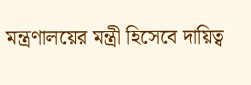মন্ত্রণালয়ের মন্ত্রী হিসেবে দায়িত্ব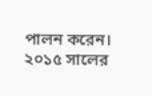পালন করেন। ২০১৫ সালের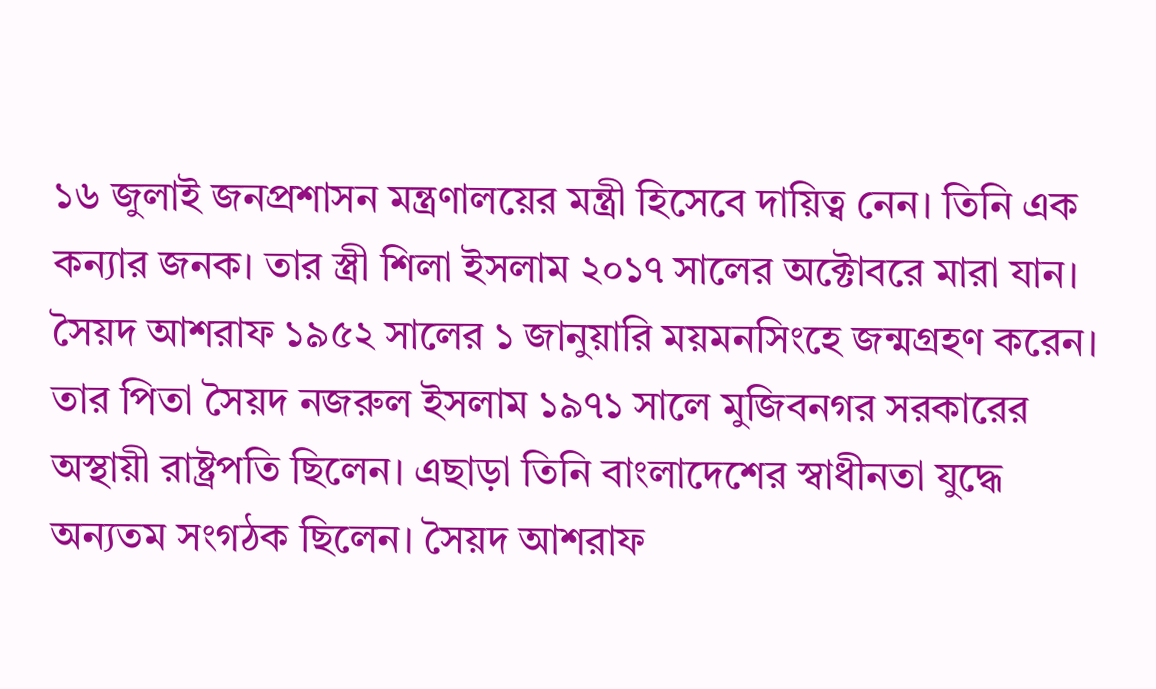১৬ জুলাই জনপ্রশাসন মন্ত্রণালয়ের মন্ত্রী হিসেবে দায়িত্ব নেন। তিনি এক কন্যার জনক। তার স্ত্রী শিলা ইসলাম ২০১৭ সালের অক্টোবরে মারা যান।
সৈয়দ আশরাফ ১৯৫২ সালের ১ জানুয়ারি ময়মনসিংহে জন্মগ্রহণ করেন। তার পিতা সৈয়দ নজরুল ইসলাম ১৯৭১ সালে মুজিবনগর সরকারের অস্থায়ী রাষ্ট্রপতি ছিলেন। এছাড়া তিনি বাংলাদেশের স্বাধীনতা যুদ্ধে অন্যতম সংগঠক ছিলেন। সৈয়দ আশরাফ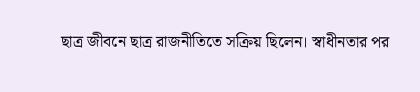ছাত্র জীবনে ছাত্র রাজনীতিতে সক্রিয় ছিলেন। স্বাধীনতার পর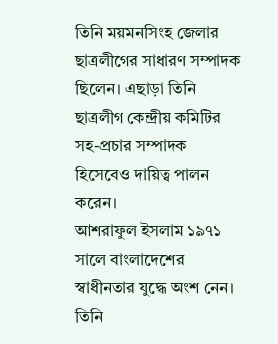তিনি ময়মনসিংহ জেলার ছাত্রলীগের সাধারণ সম্পাদক ছিলেন। এছাড়া তিনি ছাত্রলীগ কেন্দ্রীয় কমিটির সহ-প্রচার সম্পাদক হিসেবেও দায়িত্ব পালন করেন।
আশরাফুল ইসলাম ১৯৭১ সালে বাংলাদেশের স্বাধীনতার যুদ্ধে অংশ নেন। তিনি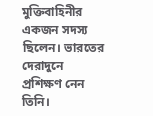মুক্তিবাহিনীর একজন সদস্য ছিলেন। ভারতের দেরাদুনে প্রশিক্ষণ নেন তিনি।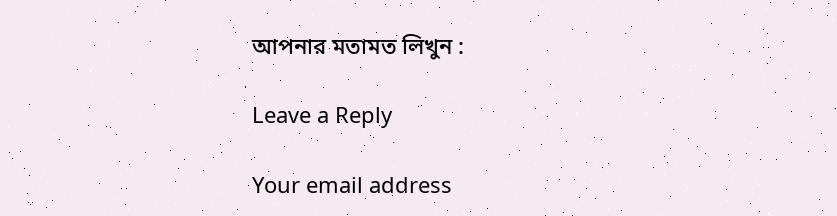আপনার মতামত লিখুন :

Leave a Reply

Your email address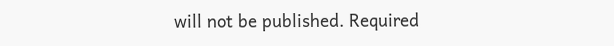will not be published. Required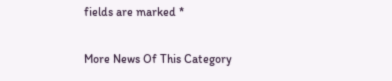fields are marked *

More News Of This Category